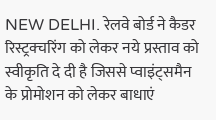NEW DELHI. रेलवे बोर्ड ने कैडर रिस्ट्रक्चरिंग को लेकर नये प्रस्ताव को स्वीकृति दे दी है जिससे प्वाइंट्समैन के प्रोमोशन को लेकर बाधाएं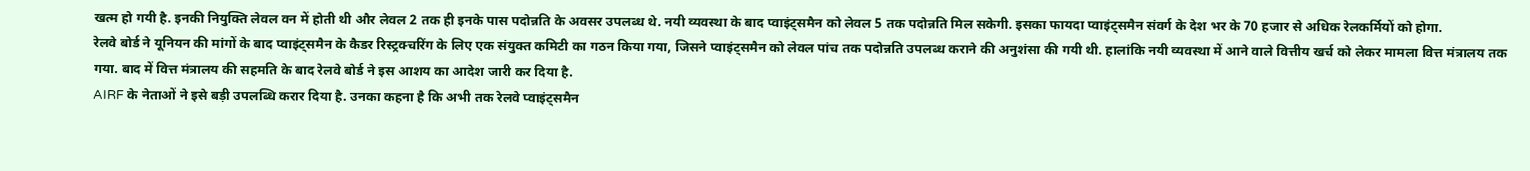खत्म हो गयी है. इनकी नियुक्ति लेवल वन में होती थी और लेवल 2 तक ही इनके पास पदोन्नति के अवसर उपलब्ध थे. नयी व्यवस्था के बाद प्वाइंट्समैन को लेवल 5 तक पदोन्नति मिल सकेगी. इसका फायदा प्वाइंट्समैन संवर्ग के देश भर के 70 हजार से अधिक रेलकर्मियों को होगा.
रेलवे बोर्ड ने यूनियन की मांगों के बाद प्वाइंट्समैन के कैडर रिस्ट्रक्चरिंग के लिए एक संयुक्त कमिटी का गठन किया गया, जिसने प्वाइंट्समैन को लेवल पांच तक पदोन्नति उपलब्ध कराने की अनुशंसा की गयी थी. हालांकि नयी व्यवस्था में आने वाले वित्तीय खर्च को लेकर मामला वित्त मंत्रालय तक गया. बाद में वित्त मंत्रालय की सहमति के बाद रेलवे बोर्ड ने इस आशय का आदेश जारी कर दिया है.
AIRF के नेताओं ने इसे बड़ी उपलब्धि करार दिया है. उनका कहना है कि अभी तक रेलवे प्वाइंट्समैन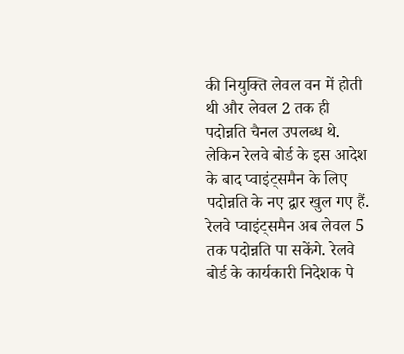की नियुक्ति लेवल वन में होती थी और लेवल 2 तक ही पदोन्नति चैनल उपलब्ध थे. लेकिन रेलवे बोर्ड के इस आदेश के बाद प्वाइंट्समैन के लिए पदोन्नति के नए द्वार खुल गए हैं. रेलवे प्वाइंट्समैन अब लेवल 5 तक पदोन्नति पा सकेंगे. रेलवे बोर्ड के कार्यकारी निदेशक पे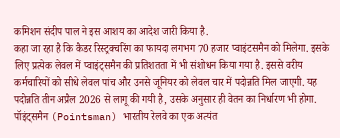कमिशन संदीप पाल ने इस आशय का आदेश जारी किया है.
कहा जा रहा है कि कैडर रिस्ट्रक्चरिंग का फायदा लगभग 70 हजार प्वाइंटसमैन को मिलेगा. इसके लिए प्रत्येक लेवल में प्वाइंट्समैन की प्रतिशतता में भी संशोधन किया गया है. इससे वरीय कर्मचारियों को सीधे लेवल पांच और उनसे जूनियर को लेवल चार में पदोन्नति मिल जाएगी. यह पदोन्नति तीन अप्रैल 2026 से लागू की गयी है, उसके अनुसार ही वेतन का निर्धारण भी होगा.
पॉइंट्समैन (Pointsman) भारतीय रेलवे का एक अत्यंत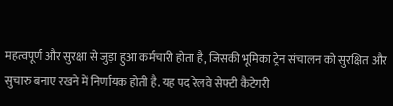महत्वपूर्ण और सुरक्षा से जुड़ा हुआ कर्मचारी होता है, जिसकी भूमिका ट्रेन संचालन को सुरक्षित और सुचारु बनाए रखने में निर्णायक होती है. यह पद रेलवे सेफ्टी कैटेगरी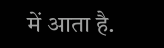में आता है.